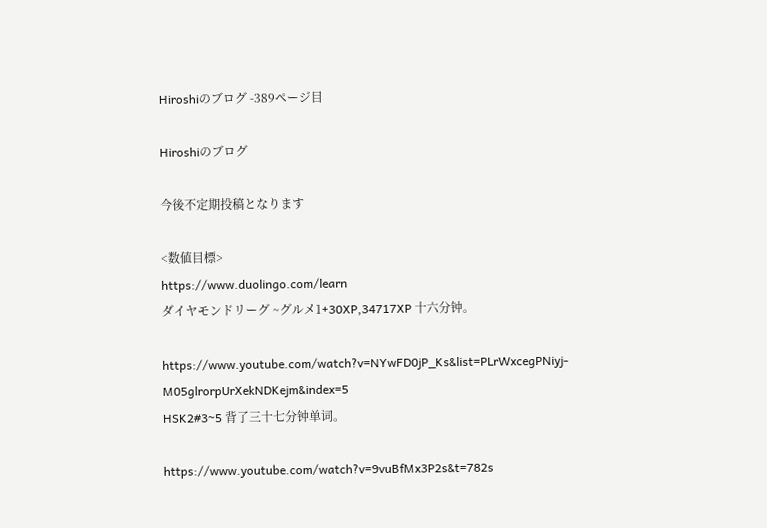Hiroshiのブログ -389ページ目

Hiroshiのブログ

今後不定期投稿となります

<数値目標>
https://www.duolingo.com/learn
ダイヤモンドリーグ ~グルメ1+30XP,34717XP 十六分钟。

https://www.youtube.com/watch?v=NYwFD0jP_Ks&list=PLrWxcegPNiyj-M05glrorpUrXekNDKejm&index=5
HSK2#3~5 背了三十七分钟单词。

https://www.youtube.com/watch?v=9vuBfMx3P2s&t=782s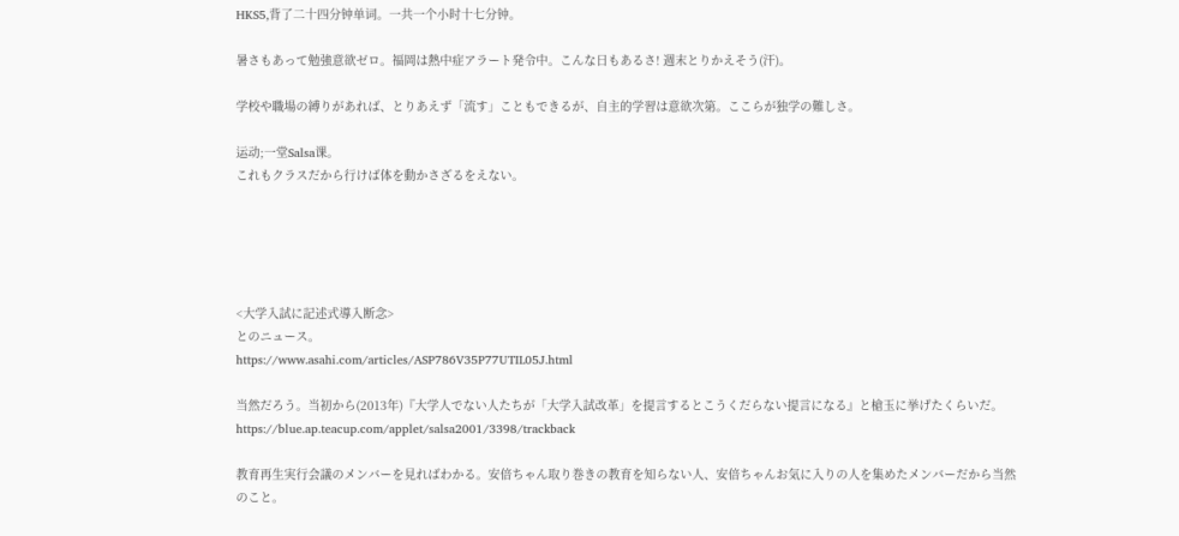HKS5,背了二十四分钟单词。一共一个小时十七分钟。

暑さもあって勉強意欲ゼロ。福岡は熱中症アラート発令中。こんな日もあるさ! 週末とりかえそう(汗)。

学校や職場の縛りがあれば、とりあえず「流す」こともできるが、自主的学習は意欲次第。ここらが独学の難しさ。

运动;一堂Salsa课。
これもクラスだから行けば体を動かさざるをえない。





<大学入試に記述式導入断念>
とのニュース。
https://www.asahi.com/articles/ASP786V35P77UTIL05J.html

当然だろう。当初から(2013年)『大学人でない人たちが「大学入試改革」を提言するとこうくだらない提言になる』と槍玉に挙げたくらいだ。
https://blue.ap.teacup.com/applet/salsa2001/3398/trackback

教育再生実行会議のメンバーを見ればわかる。安倍ちゃん取り巻きの教育を知らない人、安倍ちゃんお気に入りの人を集めたメンバーだから当然のこと。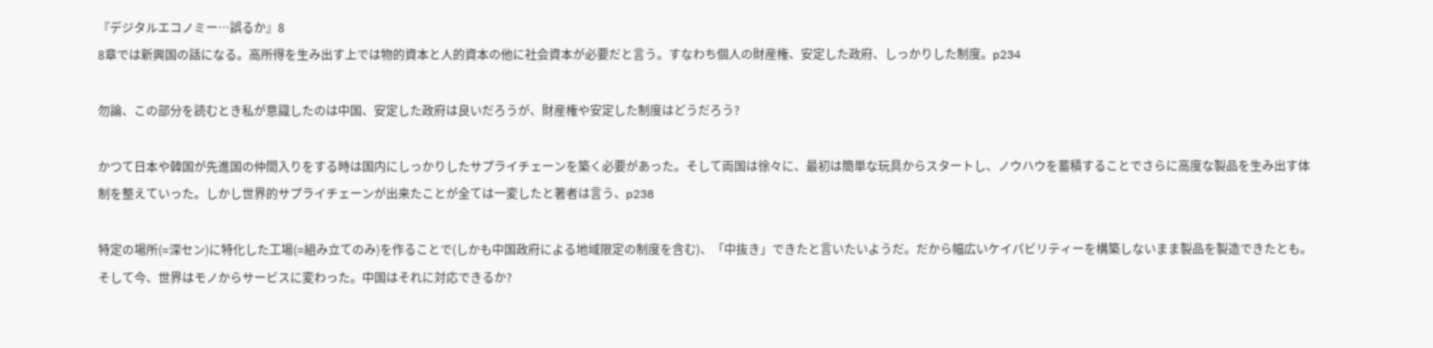『デジタルエコノミー…誤るか』8
8章では新興国の話になる。高所得を生み出す上では物的資本と人的資本の他に社会資本が必要だと言う。すなわち個人の財産権、安定した政府、しっかりした制度。p234

勿論、この部分を読むとき私が意識したのは中国、安定した政府は良いだろうが、財産権や安定した制度はどうだろう?

かつて日本や韓国が先進国の仲間入りをする時は国内にしっかりしたサプライチェーンを築く必要があった。そして両国は徐々に、最初は簡単な玩具からスタートし、ノウハウを蓄積することでさらに高度な製品を生み出す体制を整えていった。しかし世界的サプライチェーンが出来たことが全ては一変したと著者は言う、p238

特定の場所(=深セン)に特化した工場(=組み立てのみ)を作ることで(しかも中国政府による地域限定の制度を含む)、「中抜き」できたと言いたいようだ。だから幅広いケイパビリティーを構築しないまま製品を製造できたとも。そして今、世界はモノからサービスに変わった。中国はそれに対応できるか?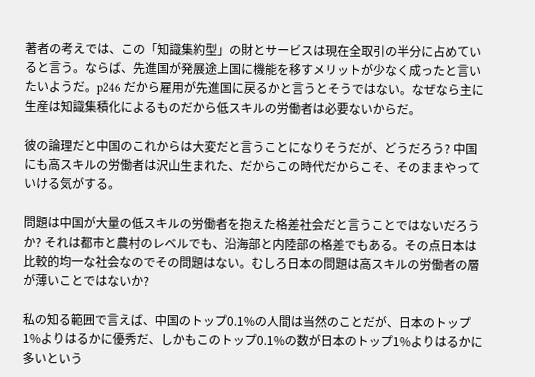著者の考えでは、この「知識集約型」の財とサービスは現在全取引の半分に占めていると言う。ならば、先進国が発展途上国に機能を移すメリットが少なく成ったと言いたいようだ。p246 だから雇用が先進国に戻るかと言うとそうではない。なぜなら主に生産は知識集積化によるものだから低スキルの労働者は必要ないからだ。

彼の論理だと中国のこれからは大変だと言うことになりそうだが、どうだろう? 中国にも高スキルの労働者は沢山生まれた、だからこの時代だからこそ、そのままやっていける気がする。

問題は中国が大量の低スキルの労働者を抱えた格差社会だと言うことではないだろうか? それは都市と農村のレベルでも、沿海部と内陸部の格差でもある。その点日本は比較的均一な社会なのでその問題はない。むしろ日本の問題は高スキルの労働者の層が薄いことではないか?

私の知る範囲で言えば、中国のトップ0.1%の人間は当然のことだが、日本のトップ1%よりはるかに優秀だ、しかもこのトップ0.1%の数が日本のトップ1%よりはるかに多いという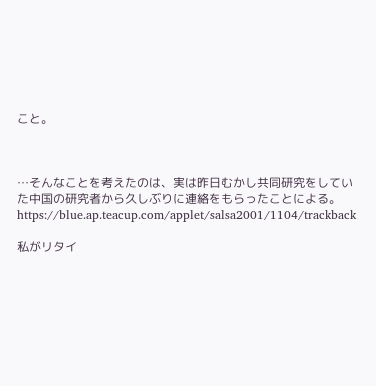こと。



…そんなことを考えたのは、実は昨日むかし共同研究をしていた中国の研究者から久しぶりに連絡をもらったことによる。
https://blue.ap.teacup.com/applet/salsa2001/1104/trackback

私がリタイ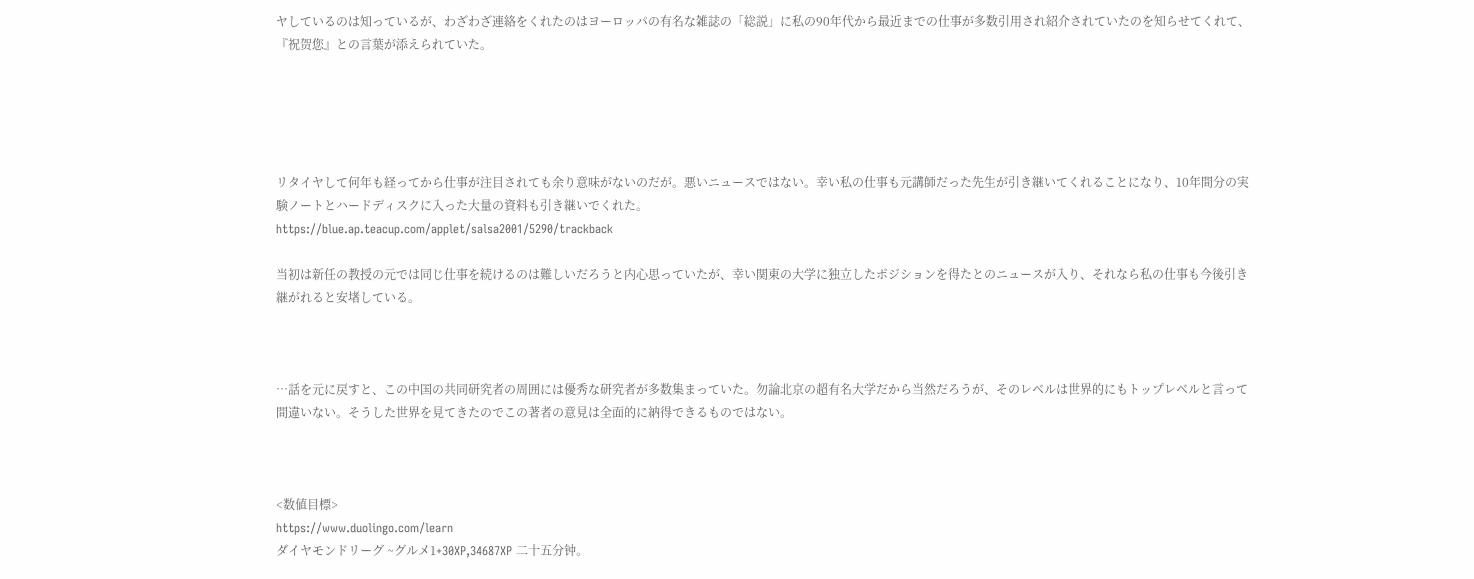ヤしているのは知っているが、わざわざ連絡をくれたのはヨーロッパの有名な雑誌の「総説」に私の90年代から最近までの仕事が多数引用され紹介されていたのを知らせてくれて、『祝贺您』との言葉が添えられていた。





リタイヤして何年も経ってから仕事が注目されても余り意味がないのだが。悪いニュースではない。幸い私の仕事も元講師だった先生が引き継いてくれることになり、10年間分の実験ノートとハードディスクに入った大量の資料も引き継いでくれた。
https://blue.ap.teacup.com/applet/salsa2001/5290/trackback

当初は新任の教授の元では同じ仕事を続けるのは難しいだろうと内心思っていたが、幸い関東の大学に独立したポジションを得たとのニュースが入り、それなら私の仕事も今後引き継がれると安堵している。



…話を元に戻すと、この中国の共同研究者の周囲には優秀な研究者が多数集まっていた。勿論北京の超有名大学だから当然だろうが、そのレベルは世界的にもトップレベルと言って間違いない。そうした世界を見てきたのでこの著者の意見は全面的に納得できるものではない。



<数値目標>
https://www.duolingo.com/learn
ダイヤモンドリーグ ~グルメ1+30XP,34687XP 二十五分钟。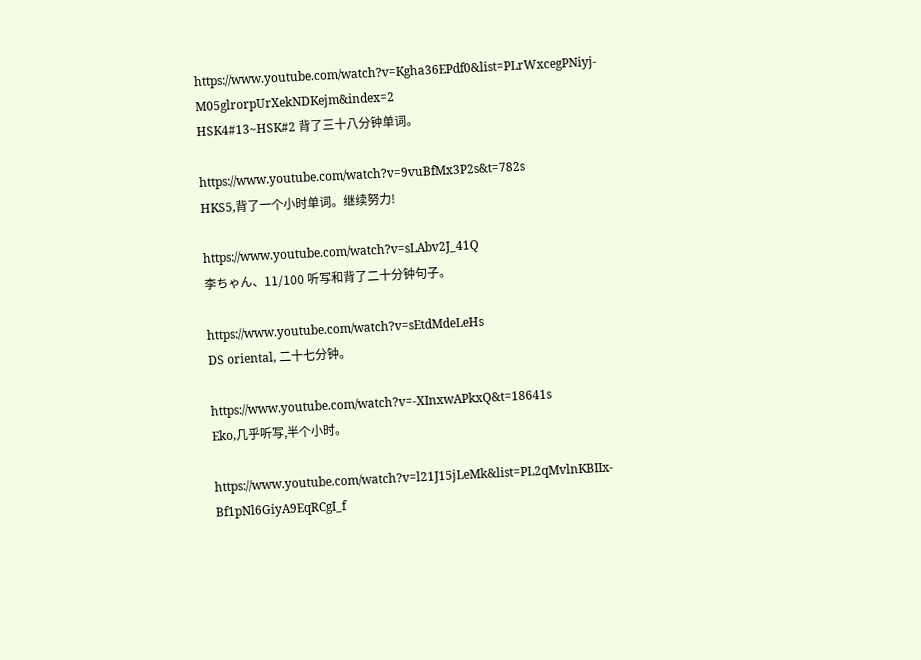https://www.youtube.com/watch?v=Kgha36EPdf0&list=PLrWxcegPNiyj-M05glrorpUrXekNDKejm&index=2
HSK4#13~HSK#2 背了三十八分钟单词。

https://www.youtube.com/watch?v=9vuBfMx3P2s&t=782s
HKS5,背了一个小时单词。继续努力!

https://www.youtube.com/watch?v=sLAbv2J_41Q
李ちゃん、11/100 听写和背了二十分钟句子。

https://www.youtube.com/watch?v=sEtdMdeLeHs
DS oriental, 二十七分钟。

https://www.youtube.com/watch?v=-XInxwAPkxQ&t=18641s
Eko,几乎听写,半个小时。

https://www.youtube.com/watch?v=l21J15jLeMk&list=PL2qMvlnKBIIx-Bf1pNl6GiyA9EqRCgI_f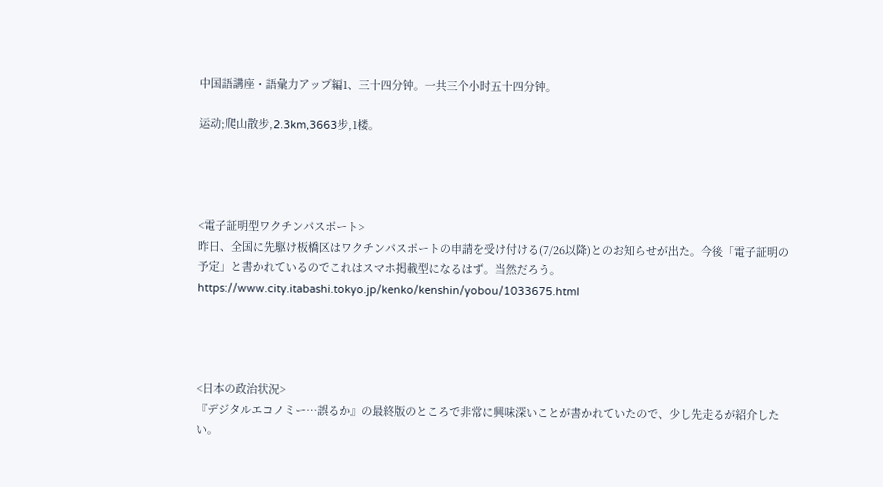中国語講座・語彙力アップ編1、三十四分钟。一共三个小时五十四分钟。

运动;爬山散步,2.3km,3663步,1楼。




<電子証明型ワクチンパスポート>
昨日、全国に先駆け板橋区はワクチンパスポートの申請を受け付ける(7/26以降)とのお知らせが出た。今後「電子証明の予定」と書かれているのでこれはスマホ掲載型になるはず。当然だろう。
https://www.city.itabashi.tokyo.jp/kenko/kenshin/yobou/1033675.html




<日本の政治状況>
『デジタルエコノミー…誤るか』の最終版のところで非常に興味深いことが書かれていたので、少し先走るが紹介したい。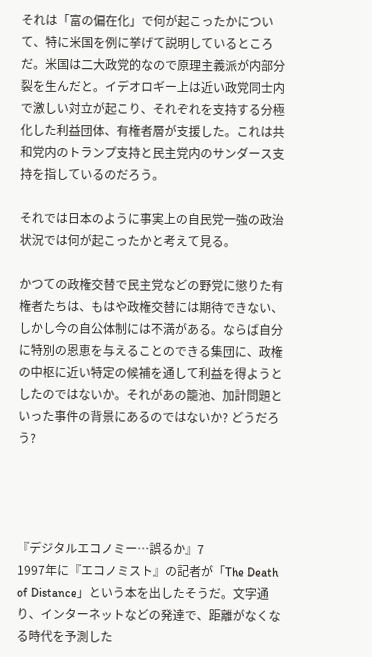それは「富の偏在化」で何が起こったかについて、特に米国を例に挙げて説明しているところだ。米国は二大政党的なので原理主義派が内部分裂を生んだと。イデオロギー上は近い政党同士内で激しい対立が起こり、それぞれを支持する分極化した利益団体、有権者層が支援した。これは共和党内のトランプ支持と民主党内のサンダース支持を指しているのだろう。

それでは日本のように事実上の自民党一強の政治状況では何が起こったかと考えて見る。

かつての政権交替で民主党などの野党に懲りた有権者たちは、もはや政権交替には期待できない、しかし今の自公体制には不満がある。ならば自分に特別の恩恵を与えることのできる集団に、政権の中枢に近い特定の候補を通して利益を得ようとしたのではないか。それがあの籠池、加計問題といった事件の背景にあるのではないか? どうだろう?




『デジタルエコノミー…誤るか』7
1997年に『エコノミスト』の記者が「The Death of Distance」という本を出したそうだ。文字通り、インターネットなどの発達で、距離がなくなる時代を予測した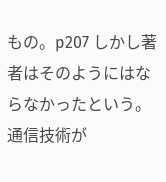もの。p207 しかし著者はそのようにはならなかったという。通信技術が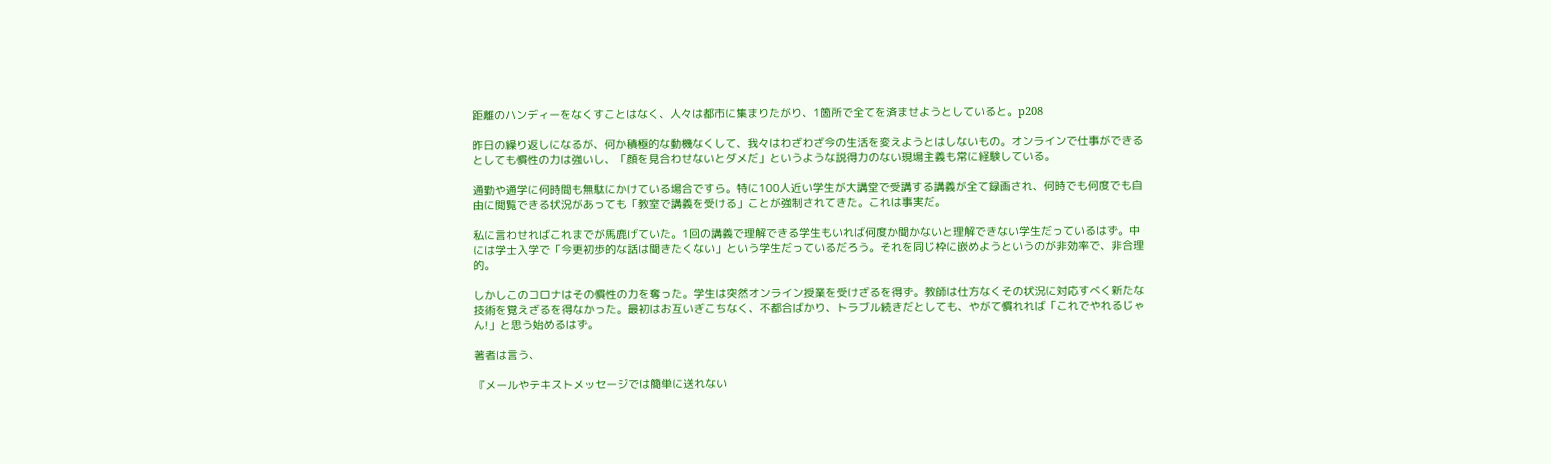距離のハンディーをなくすことはなく、人々は都市に集まりたがり、1箇所で全てを済ませようとしていると。p208

昨日の繰り返しになるが、何か積極的な動機なくして、我々はわざわざ今の生活を変えようとはしないもの。オンラインで仕事ができるとしても慣性の力は強いし、「顔を見合わせないとダメだ」というような説得力のない現場主義も常に経験している。

通勤や通学に何時間も無駄にかけている場合ですら。特に100人近い学生が大講堂で受講する講義が全て録画され、何時でも何度でも自由に閲覧できる状況があっても「教室で講義を受ける」ことが強制されてきた。これは事実だ。

私に言わせればこれまでが馬鹿げていた。1回の講義で理解できる学生もいれば何度か聞かないと理解できない学生だっているはず。中には学士入学で「今更初歩的な話は聞きたくない」という学生だっているだろう。それを同じ枠に嵌めようというのが非効率で、非合理的。

しかしこのコロナはその慣性の力を奪った。学生は突然オンライン授業を受けざるを得ず。教師は仕方なくその状況に対応すべく新たな技術を覚えざるを得なかった。最初はお互いぎこちなく、不都合ばかり、トラブル続きだとしても、やがて慣れれば「これでやれるじゃん!」と思う始めるはず。

著者は言う、

『メールやテキストメッセージでは簡単に送れない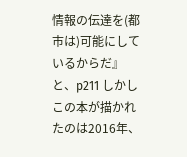情報の伝達を(都市は)可能にしているからだ』と、p211 しかしこの本が描かれたのは2016年、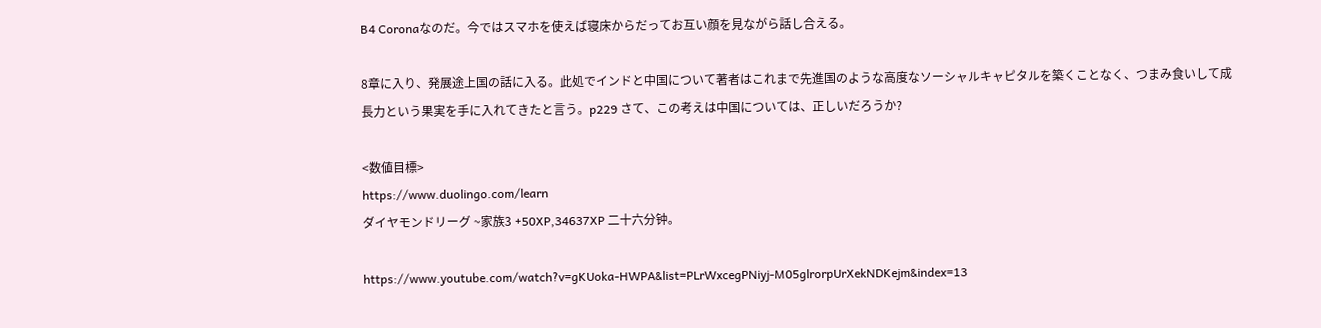B4 Coronaなのだ。今ではスマホを使えば寝床からだってお互い顔を見ながら話し合える。

8章に入り、発展途上国の話に入る。此処でインドと中国について著者はこれまで先進国のような高度なソーシャルキャピタルを築くことなく、つまみ食いして成長力という果実を手に入れてきたと言う。p229 さて、この考えは中国については、正しいだろうか?

<数値目標>
https://www.duolingo.com/learn
ダイヤモンドリーグ ~家族3 +50XP,34637XP 二十六分钟。

https://www.youtube.com/watch?v=gKUoka-HWPA&list=PLrWxcegPNiyj-M05glrorpUrXekNDKejm&index=13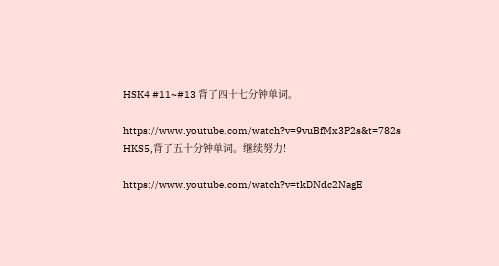HSK4 #11~#13 背了四十七分钟单词。

https://www.youtube.com/watch?v=9vuBfMx3P2s&t=782s
HKS5,背了五十分钟单词。继续努力!

https://www.youtube.com/watch?v=tkDNdc2NagE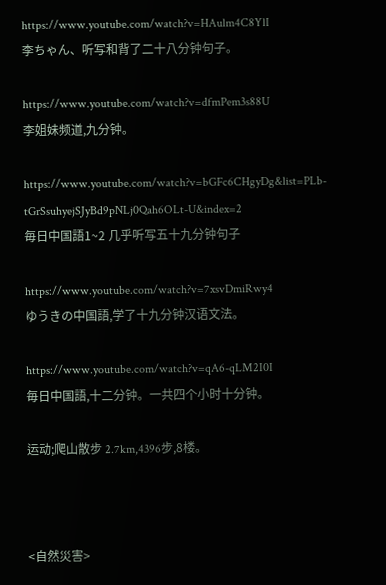https://www.youtube.com/watch?v=HAulm4C8YlI
李ちゃん、听写和背了二十八分钟句子。

https://www.youtube.com/watch?v=dfmPem3s88U
李姐妹频道,九分钟。

https://www.youtube.com/watch?v=bGFc6CHgyDg&list=PLb-tGrSsuhyejSJyBd9pNLj0Qah6OLt-U&index=2
毎日中国語1~2 几乎听写五十九分钟句子

https://www.youtube.com/watch?v=7xsvDmiRwy4
ゆうきの中国語,学了十九分钟汉语文法。

https://www.youtube.com/watch?v=qA6-qLM2I0I
毎日中国語,十二分钟。一共四个小时十分钟。

运动;爬山散步 2.7km,4396步,8楼。



<自然災害>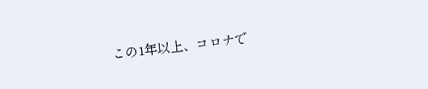この1年以上、コロナで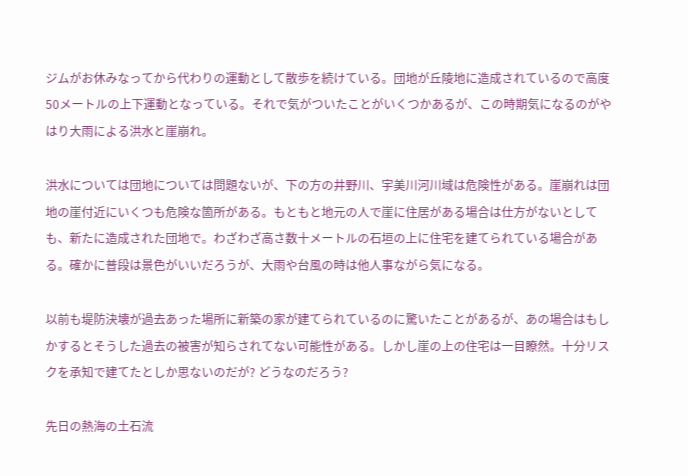ジムがお休みなってから代わりの運動として散歩を続けている。団地が丘陵地に造成されているので高度50メートルの上下運動となっている。それで気がついたことがいくつかあるが、この時期気になるのがやはり大雨による洪水と崖崩れ。

洪水については団地については問題ないが、下の方の井野川、宇美川河川域は危険性がある。崖崩れは団地の崖付近にいくつも危険な箇所がある。もともと地元の人で崖に住居がある場合は仕方がないとしても、新たに造成された団地で。わざわざ高さ数十メートルの石垣の上に住宅を建てられている場合がある。確かに普段は景色がいいだろうが、大雨や台風の時は他人事ながら気になる。

以前も堤防決壊が過去あった場所に新築の家が建てられているのに驚いたことがあるが、あの場合はもしかするとそうした過去の被害が知らされてない可能性がある。しかし崖の上の住宅は一目瞭然。十分リスクを承知で建てたとしか思ないのだが? どうなのだろう?

先日の熱海の土石流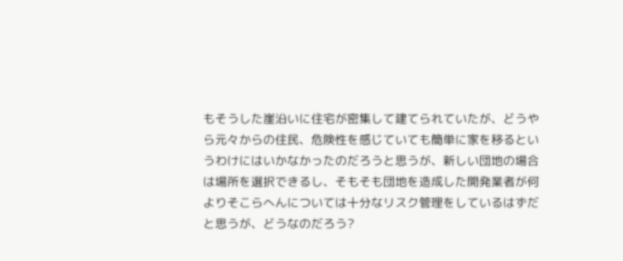もそうした崖沿いに住宅が密集して建てられていたが、どうやら元々からの住民、危険性を感じていても簡単に家を移るというわけにはいかなかったのだろうと思うが、新しい団地の場合は場所を選択できるし、そもそも団地を造成した開発業者が何よりそこらへんについては十分なリスク管理をしているはずだと思うが、どうなのだろう?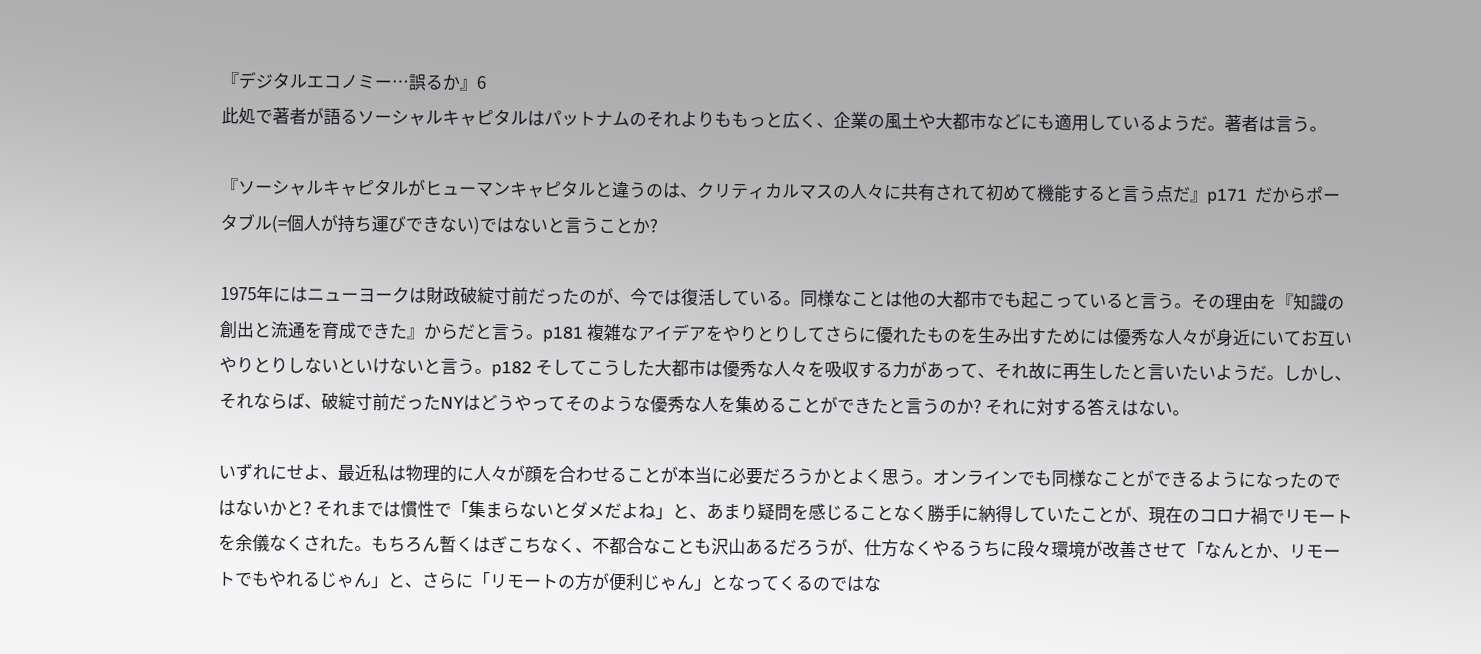『デジタルエコノミー…誤るか』6
此処で著者が語るソーシャルキャピタルはパットナムのそれよりももっと広く、企業の風土や大都市などにも適用しているようだ。著者は言う。

『ソーシャルキャピタルがヒューマンキャピタルと違うのは、クリティカルマスの人々に共有されて初めて機能すると言う点だ』p171  だからポータブル(=個人が持ち運びできない)ではないと言うことか?

1975年にはニューヨークは財政破綻寸前だったのが、今では復活している。同様なことは他の大都市でも起こっていると言う。その理由を『知識の創出と流通を育成できた』からだと言う。p181 複雑なアイデアをやりとりしてさらに優れたものを生み出すためには優秀な人々が身近にいてお互いやりとりしないといけないと言う。p182 そしてこうした大都市は優秀な人々を吸収する力があって、それ故に再生したと言いたいようだ。しかし、それならば、破綻寸前だったNYはどうやってそのような優秀な人を集めることができたと言うのか? それに対する答えはない。

いずれにせよ、最近私は物理的に人々が顔を合わせることが本当に必要だろうかとよく思う。オンラインでも同様なことができるようになったのではないかと? それまでは慣性で「集まらないとダメだよね」と、あまり疑問を感じることなく勝手に納得していたことが、現在のコロナ禍でリモートを余儀なくされた。もちろん暫くはぎこちなく、不都合なことも沢山あるだろうが、仕方なくやるうちに段々環境が改善させて「なんとか、リモートでもやれるじゃん」と、さらに「リモートの方が便利じゃん」となってくるのではな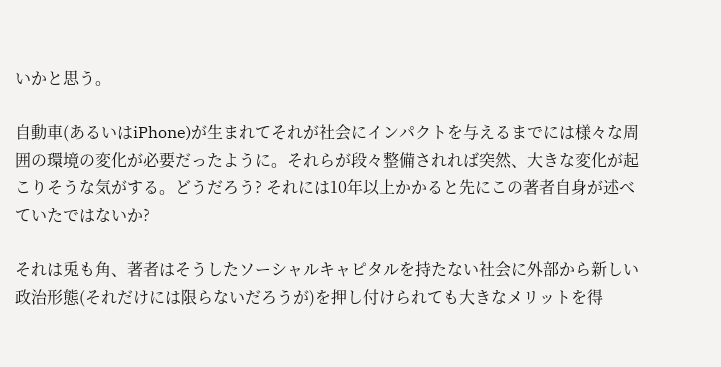いかと思う。

自動車(あるいはiPhone)が生まれてそれが社会にインパクトを与えるまでには様々な周囲の環境の変化が必要だったように。それらが段々整備されれば突然、大きな変化が起こりそうな気がする。どうだろう? それには10年以上かかると先にこの著者自身が述べていたではないか?

それは兎も角、著者はそうしたソーシャルキャピタルを持たない社会に外部から新しい政治形態(それだけには限らないだろうが)を押し付けられても大きなメリットを得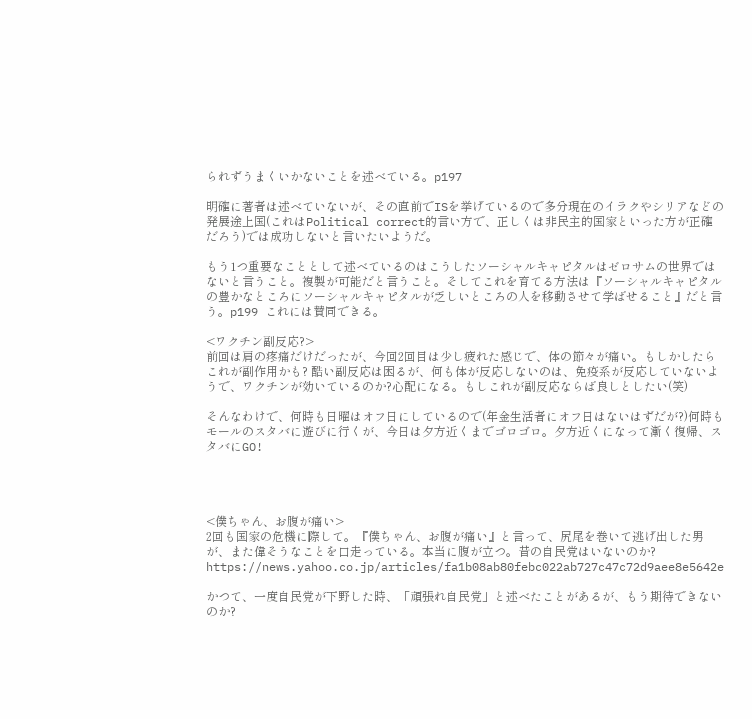られずうまくいかないことを述べている。p197

明確に著者は述べていないが、その直前でISを挙げているので多分現在のイラクやシリアなどの発展途上国(これはPolitical correct的言い方で、正しくは非民主的国家といった方が正確だろう)では成功しないと言いたいようだ。

もう1つ重要なこととして述べているのはこうしたソーシャルキャピタルはゼロサムの世界ではないと言うこと。複製が可能だと言うこと。そしてこれを育てる方法は『ソーシャルキャピタルの豊かなところにソーシャルキャピタルが乏しいところの人を移動させて学ばせること』だと言う。p199 これには賛同できる。

<ワクチン副反応?>
前回は肩の疼痛だけだったが、今回2回目は少し疲れた感じで、体の節々が痛い。もしかしたらこれが副作用かも? 酷い副反応は困るが、何も体が反応しないのは、免疫系が反応していないようで、ワクチンが効いているのか?心配になる。もしこれが副反応ならば良しとしたい(笑)

そんなわけで、何時も日曜はオフ日にしているので(年金生活者にオフ日はないはずだが?)何時もモールのスタバに遊びに行くが、今日は夕方近くまでゴロゴロ。夕方近くになって漸く復帰、スタバにGO!




<僕ちゃん、お腹が痛い>
2回も国家の危機に際して。『僕ちゃん、お腹が痛い』と言って、尻尾を巻いて逃げ出した男が、また偉そうなことを口走っている。本当に腹が立つ。昔の自民党はいないのか?
https://news.yahoo.co.jp/articles/fa1b08ab80febc022ab727c47c72d9aee8e5642e

かつて、一度自民党が下野した時、「頑張れ自民党」と述べたことがあるが、もう期待できないのか?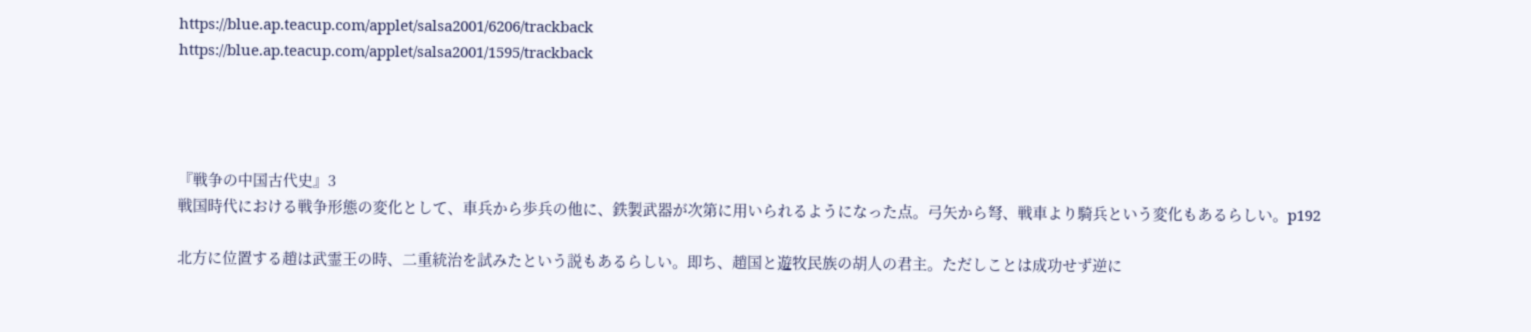https://blue.ap.teacup.com/applet/salsa2001/6206/trackback
https://blue.ap.teacup.com/applet/salsa2001/1595/trackback




『戦争の中国古代史』3
戦国時代における戦争形態の変化として、車兵から歩兵の他に、鉄製武器が次第に用いられるようになった点。弓矢から弩、戦車より騎兵という変化もあるらしい。p192

北方に位置する趙は武霊王の時、二重統治を試みたという説もあるらしい。即ち、趙国と遊牧民族の胡人の君主。ただしことは成功せず逆に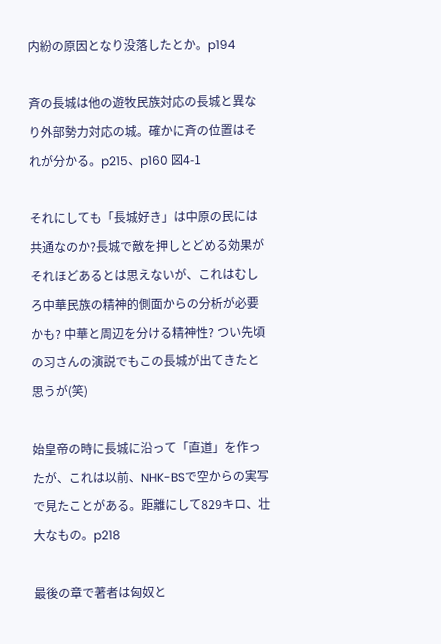内紛の原因となり没落したとか。p194

斉の長城は他の遊牧民族対応の長城と異なり外部勢力対応の城。確かに斉の位置はそれが分かる。p215、p160 図4-1

それにしても「長城好き」は中原の民には共通なのか?長城で敵を押しとどめる効果がそれほどあるとは思えないが、これはむしろ中華民族の精神的側面からの分析が必要かも? 中華と周辺を分ける精神性? つい先頃の习さんの演説でもこの長城が出てきたと思うが(笑)

始皇帝の時に長城に沿って「直道」を作ったが、これは以前、NHK-BSで空からの実写で見たことがある。距離にして829キロ、壮大なもの。p218

最後の章で著者は匈奴と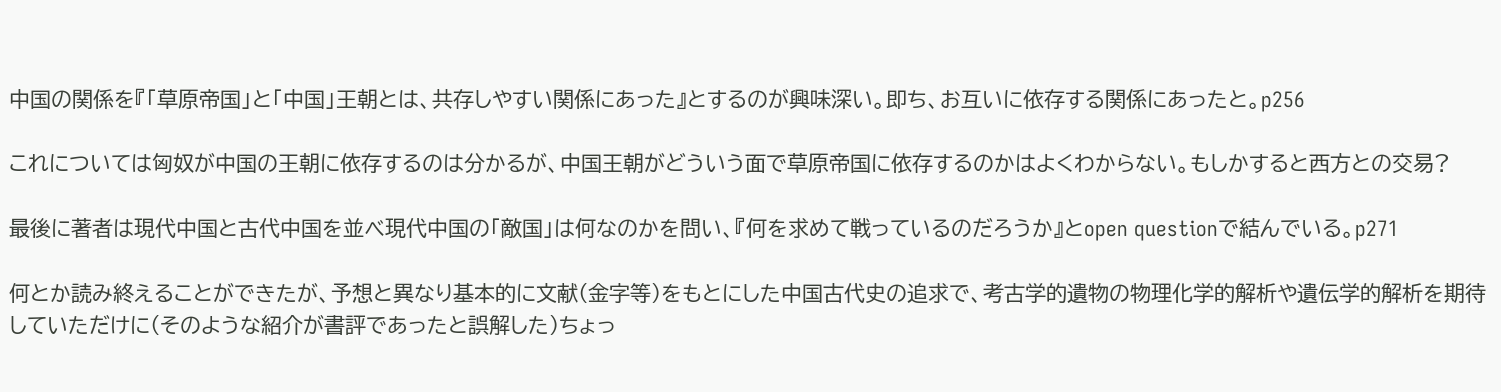中国の関係を『「草原帝国」と「中国」王朝とは、共存しやすい関係にあった』とするのが興味深い。即ち、お互いに依存する関係にあったと。p256

これについては匈奴が中国の王朝に依存するのは分かるが、中国王朝がどういう面で草原帝国に依存するのかはよくわからない。もしかすると西方との交易?

最後に著者は現代中国と古代中国を並べ現代中国の「敵国」は何なのかを問い、『何を求めて戦っているのだろうか』とopen questionで結んでいる。p271

何とか読み終えることができたが、予想と異なり基本的に文献(金字等)をもとにした中国古代史の追求で、考古学的遺物の物理化学的解析や遺伝学的解析を期待していただけに(そのような紹介が書評であったと誤解した)ちょっ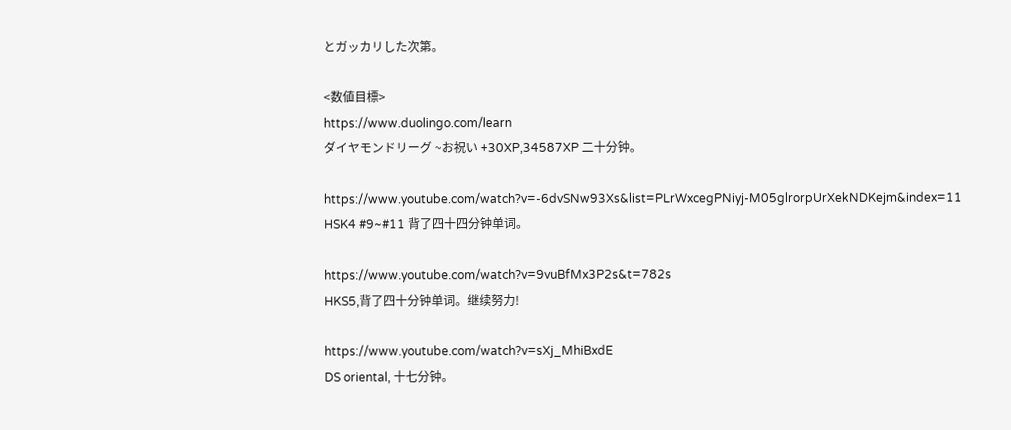とガッカリした次第。

<数値目標>
https://www.duolingo.com/learn
ダイヤモンドリーグ ~お祝い +30XP,34587XP 二十分钟。

https://www.youtube.com/watch?v=-6dvSNw93Xs&list=PLrWxcegPNiyj-M05glrorpUrXekNDKejm&index=11
HSK4 #9~#11 背了四十四分钟单词。

https://www.youtube.com/watch?v=9vuBfMx3P2s&t=782s
HKS5,背了四十分钟单词。继续努力!

https://www.youtube.com/watch?v=sXj_MhiBxdE
DS oriental, 十七分钟。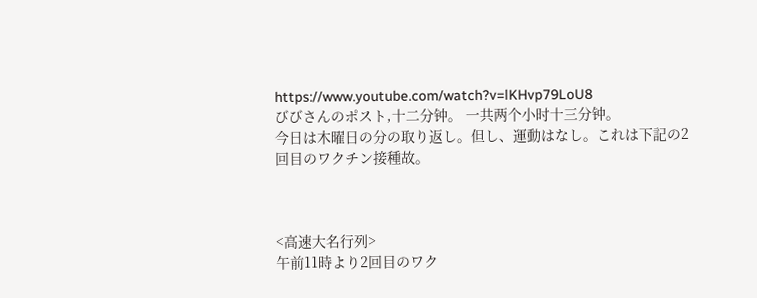https://www.youtube.com/watch?v=lKHvp79LoU8
びびさんのポスト,十二分钟。 一共两个小时十三分钟。
今日は木曜日の分の取り返し。但し、運動はなし。これは下記の2回目のワクチン接種故。



<高速大名行列>
午前11時より2回目のワク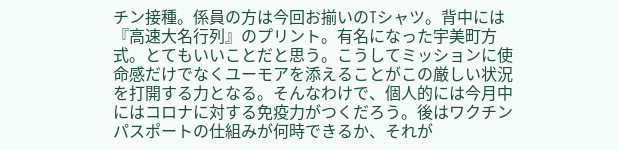チン接種。係員の方は今回お揃いのTシャツ。背中には『高速大名行列』のプリント。有名になった宇美町方式。とてもいいことだと思う。こうしてミッションに使命感だけでなくユーモアを添えることがこの厳しい状況を打開する力となる。そんなわけで、個人的には今月中にはコロナに対する免疫力がつくだろう。後はワクチンパスポートの仕組みが何時できるか、それが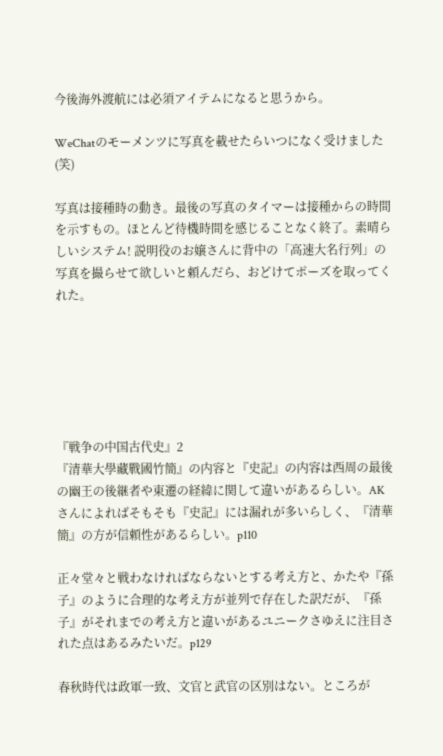今後海外渡航には必須アイテムになると思うから。

WeChatのモーメンツに写真を載せたらいつになく受けました(笑)

写真は接種時の動き。最後の写真のタイマーは接種からの時間を示すもの。ほとんど待機時間を感じることなく終了。素晴らしいシステム! 説明役のお嬢さんに背中の「高速大名行列」の写真を撮らせて欲しいと頼んだら、おどけてポーズを取ってくれた。






『戦争の中国古代史』2
『清華大學藏戰國竹簡』の内容と『史記』の内容は西周の最後の幽王の後継者や東遷の経緯に関して違いがあるらしい。AKさんによればそもそも『史記』には漏れが多いらしく、『清華簡』の方が信頼性があるらしい。p110

正々堂々と戦わなければならないとする考え方と、かたや『孫子』のように合理的な考え方が並列で存在した訳だが、『孫子』がそれまでの考え方と違いがあるユニークさゆえに注目された点はあるみたいだ。p129

春秋時代は政軍一致、文官と武官の区別はない。ところが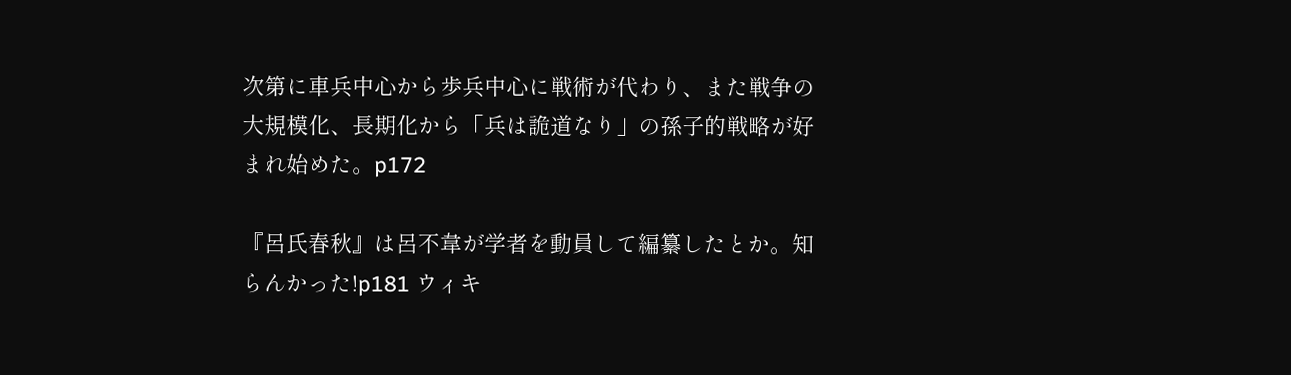次第に車兵中心から歩兵中心に戦術が代わり、また戦争の大規模化、長期化から「兵は詭道なり」の孫子的戦略が好まれ始めた。p172

『呂氏春秋』は呂不韋が学者を動員して編纂したとか。知らんかった!p181 ウィキ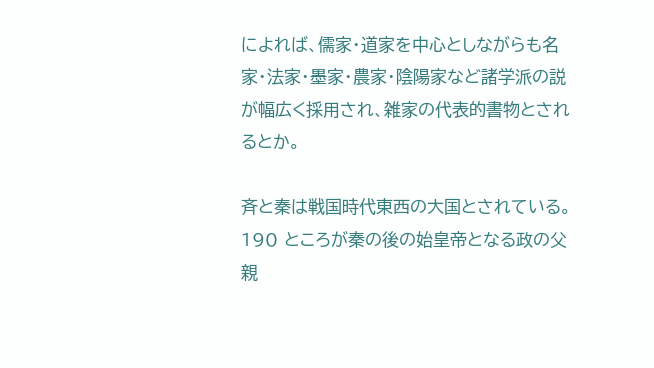によれば、儒家・道家を中心としながらも名家・法家・墨家・農家・陰陽家など諸学派の説が幅広く採用され、雑家の代表的書物とされるとか。

斉と秦は戦国時代東西の大国とされている。190 ところが秦の後の始皇帝となる政の父親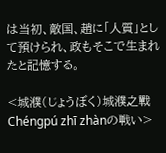は当初、敵国、趙に「人質」として預けられ、政もそこで生まれたと記憶する。

<城濮(じょうぼく)城濮之戰Chéngpú zhī zhànの戦い>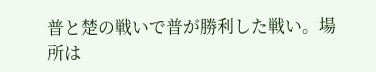普と楚の戦いで普が勝利した戦い。場所は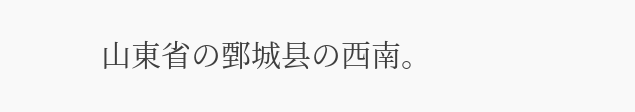山東省の鄄城县の西南。